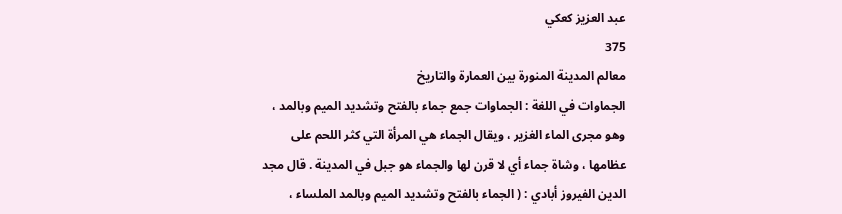عبد العزيز كعكي
375
معالم المدينة المنورة بين العمارة والتاريخ
الجماوات في اللغة : الجماوات جمع جماء بالفتح وتشديد الميم وبالمد ، وهو مجرى الماء الغزير ، ويقال الجماء هي المرأة التي كثر اللحم على عظامها ، وشاة جماء أي لا قرن لها والجماء هو جبل في المدينة . قال مجد الدين الفيروز أبادي : ( الجماء بالفتح وتشديد الميم وبالمد الملساء ،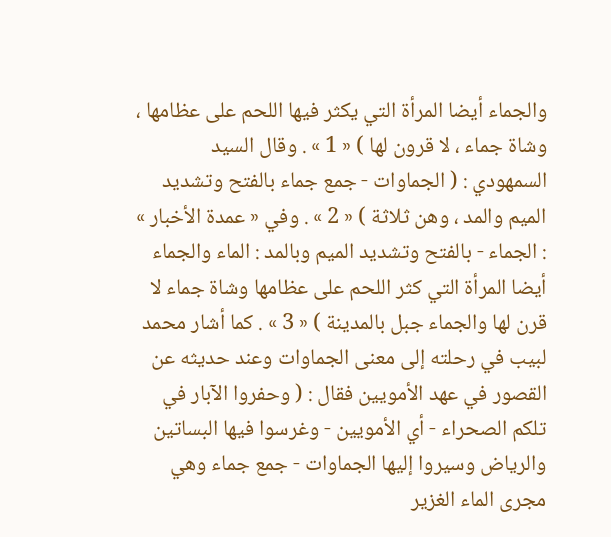والجماء أيضا المرأة التي يكثر فيها اللحم على عظامها ، وشاة جماء ، لا قرون لها ) « 1 » . وقال السيد السمهودي : ( الجماوات - جمع جماء بالفتح وتشديد الميم والمد ، وهن ثلاثة ) « 2 » . وفي « عمدة الأخبار » : الجماء - بالفتح وتشديد الميم وبالمد : الماء والجماء أيضا المرأة التي كثر اللحم على عظامها وشاة جماء لا قرن لها والجماء جبل بالمدينة ) « 3 » . كما أشار محمد لبيب في رحلته إلى معنى الجماوات وعند حديثه عن القصور في عهد الأمويين فقال : ( وحفروا الآبار في تلكم الصحراء - أي الأمويين - وغرسوا فيها البساتين والرياض وسيروا إليها الجماوات - جمع جماء وهي مجرى الماء الغزير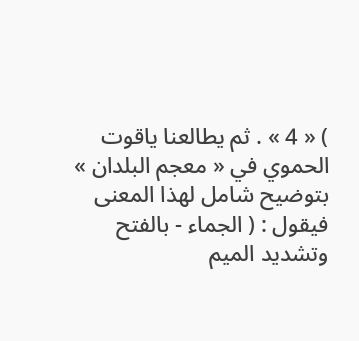) « 4 » . ثم يطالعنا ياقوت الحموي في « معجم البلدان » بتوضيح شامل لهذا المعنى فيقول : ( الجماء - بالفتح وتشديد الميم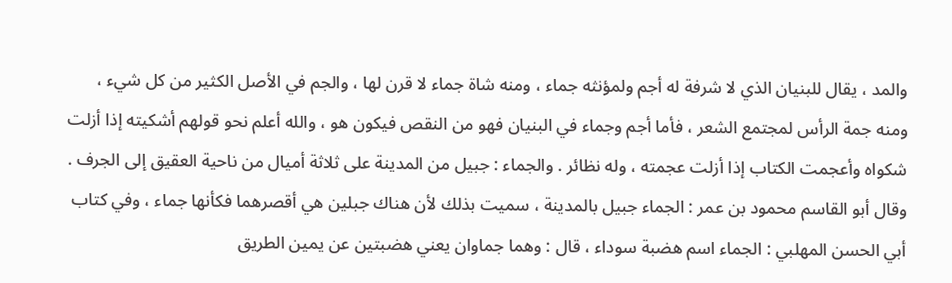والمد ، يقال للبنيان الذي لا شرفة له أجم ولمؤنثه جماء ، ومنه شاة جماء لا قرن لها ، والجم في الأصل الكثير من كل شيء ، ومنه جمة الرأس لمجتمع الشعر ، فأما أجم وجماء في البنيان فهو من النقص فيكون هو ، والله أعلم نحو قولهم أشكيته إذا أزلت شكواه وأعجمت الكتاب إذا أزلت عجمته ، وله نظائر . والجماء : جبيل من المدينة على ثلاثة أميال من ناحية العقيق إلى الجرف . وقال أبو القاسم محمود بن عمر : الجماء جبيل بالمدينة ، سميت بذلك لأن هناك جبلين هي أقصرهما فكأنها جماء ، وفي كتاب أبي الحسن المهلبي : الجماء اسم هضبة سوداء ، قال : وهما جماوان يعني هضبتين عن يمين الطريق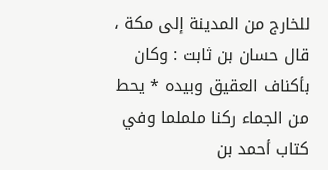للخارج من المدينة إلى مكة ، قال حسان بن ثابت : وكان بأكناف العقيق وبيده * يحط من الجماء ركنا ململما وفي كتاب أحمد بن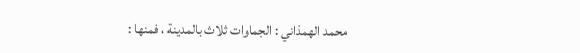محمد الهمذاني : الجماوات ثلاث بالمدينة ، فمنها :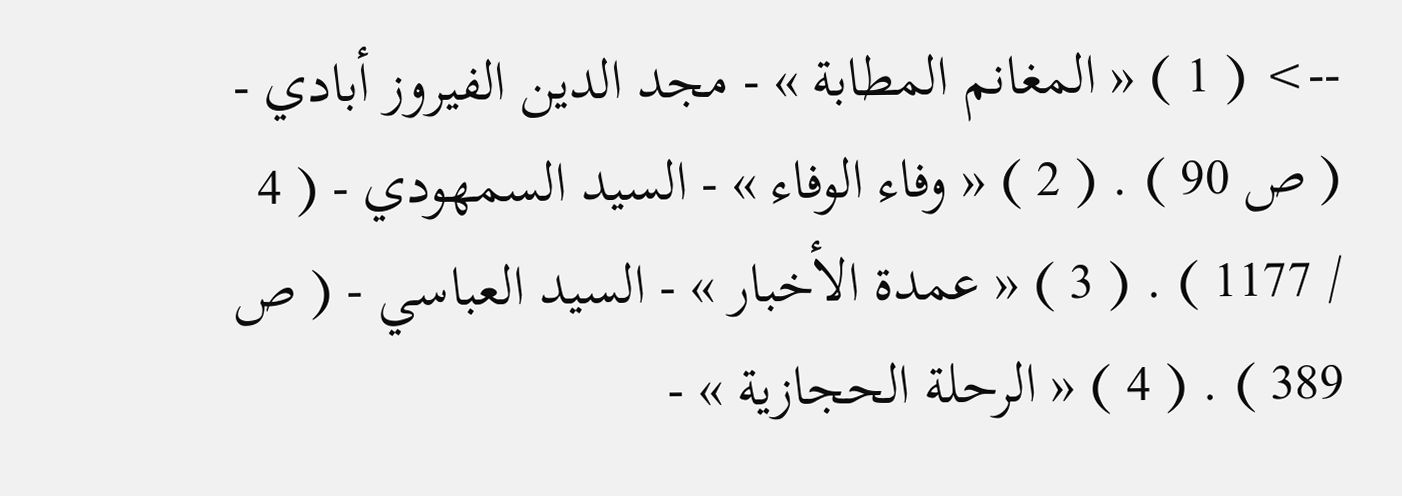--> ( 1 ) « المغانم المطابة » - مجد الدين الفيروز أبادي - ( ص 90 ) . ( 2 ) « وفاء الوفاء » - السيد السمهودي - ( 4 / 1177 ) . ( 3 ) « عمدة الأخبار » - السيد العباسي - ( ص 389 ) . ( 4 ) « الرحلة الحجازية » -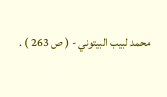محمد لبيب البيتوني - ( ص 263 ) .